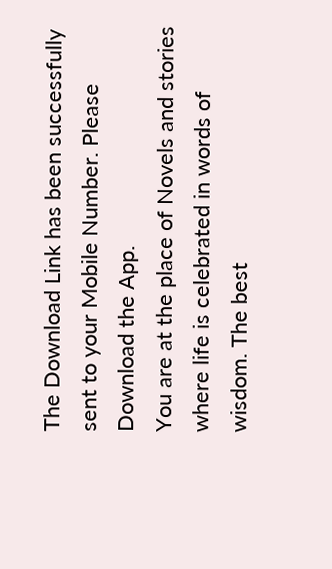The Download Link has been successfully sent to your Mobile Number. Please Download the App.
You are at the place of Novels and stories where life is celebrated in words of wisdom. The best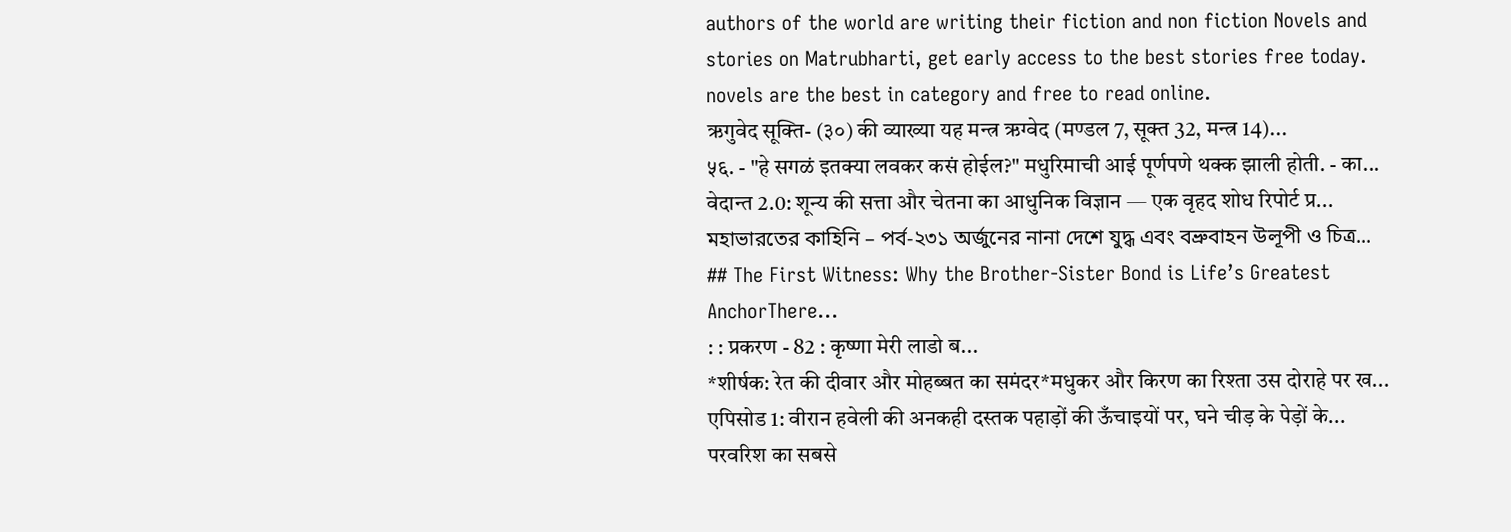authors of the world are writing their fiction and non fiction Novels and stories on Matrubharti, get early access to the best stories free today. novels are the best in category and free to read online.
ऋगुवेद सूक्ति- (३०) की व्याख्या यह मन्त्र ऋग्वेद (मण्डल 7, सूक्त 32, मन्त्र 14)...
५६. - "हे सगळं इतक्या लवकर कसं होईल?" मधुरिमाची आई पूर्णपणे थक्क झाली होती. - का...
वेदान्त 2.0: शून्य की सत्ता और चेतना का आधुनिक विज्ञान — एक वृहद शोध रिपोर्ट प्र...
মহাভারতের কাহিনি – পর্ব-২৩১ অর্জুনের নানা দেশে যুদ্ধ এবং বভ্রুবাহন উলূপী ও চিত্র...
## The First Witness: Why the Brother-Sister Bond is Life’s Greatest AnchorThere...
: : प्रकरण - 82 : कृष्णा मेरी लाडो ब...
*शीर्षक: रेत की दीवार और मोहब्बत का समंदर*मधुकर और किरण का रिश्ता उस दोराहे पर ख...
एपिसोड 1: वीरान हवेली की अनकही दस्तक पहाड़ों की ऊँचाइयों पर, घने चीड़ के पेड़ों के...
परवरिश का सबसे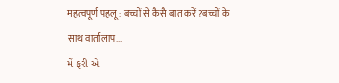महत्वपूर्ण पहलू : बच्चों से कैसै बात करें?बच्चों के साथ वार्तालाप...
મેં ફરી એ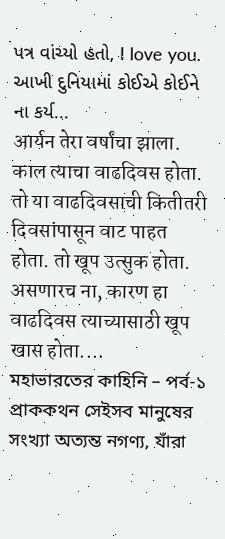પત્ર વાંચ્યો હતો, I love you. આખી દુનિયામાં કોઈએ કોઈને ના કર્ય...
आर्यन तेरा वर्षांचा झाला. काल त्याचा वाढदिवस होता. तो या वाढदिवसाची कितीतरी दिवसांपासून वाट पाहत होता. तो खूप उत्सुक होता. असणारच ना, कारण हा वाढदिवस त्याच्यासाठी खूप खास होता....
মহাভারতের কাহিনি – পর্ব-১ প্রাককথন সেইসব মানুষের সংখ্যা অত্যন্ত নগণ্য, যাঁরা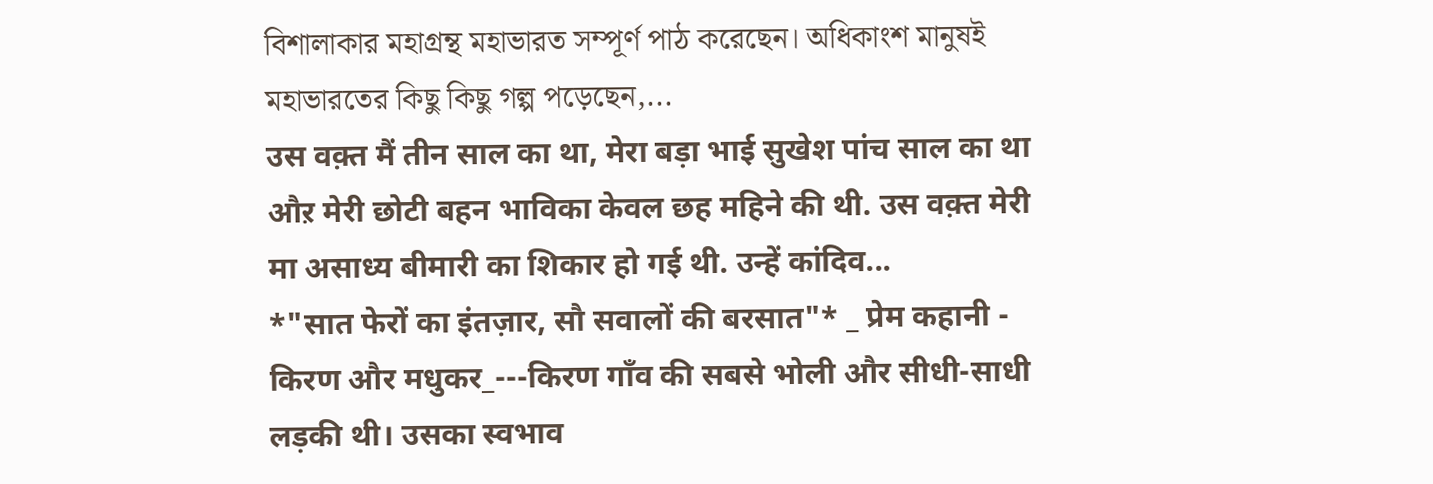বিশালাকার মহাগ্রন্থ মহাভারত সম্পূর্ণ পাঠ করেছেন। অধিকাংশ মানুষই মহাভারতের কিছু কিছু গল্প পড়েছেন,...
उस वक़्त मैं तीन साल का था, मेरा बड़ा भाई सुखेश पांच साल का था औऱ मेरी छोटी बहन भाविका केवल छह महिने की थी. उस वक़्त मेरी मा असाध्य बीमारी का शिकार हो गई थी. उन्हें कांदिव...
*"सात फेरों का इंतज़ार, सौ सवालों की बरसात"* _ प्रेम कहानी - किरण और मधुकर_---किरण गाँव की सबसे भोली और सीधी-साधी लड़की थी। उसका स्वभाव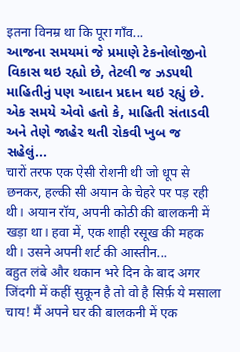इतना विनम्र था कि पूरा गाँव...
આજના સમયમાં જે પ્રમાણે ટેકનોલોજીનો વિકાસ થઇ રહ્યો છે, તેટલી જ ઝડપથી માહિતીનું પણ આદાન પ્રદાન થઇ રહ્યું છે. એક સમયે એવો હતો કે, માહિતી સંતાડવી અને તેણે જાહેર થતી રોકવી ખુબ જ સહેલું...
चारों तरफ एक ऐसी रोशनी थी जो धूप से छनकर, हल्की सी अयान के चेहरे पर पड़ रही थी। अयान रॉय, अपनी कोठी की बालकनी में खड़ा था। हवा में, एक शाही रसूख की महक थी। उसने अपनी शर्ट की आस्तीन...
बहुत लंबे और थकान भरे दिन के बाद अगर जिंदगी में कहीं सुकून है तो वो है सिर्फ़ ये मसाला चाय! मैं अपने घर की बालकनी में एक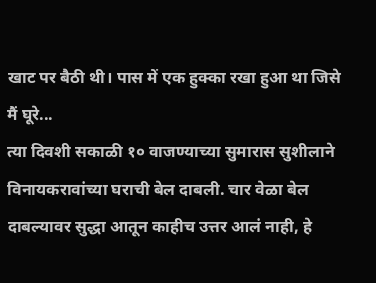खाट पर बैठी थी। पास में एक हुक्का रखा हुआ था जिसे मैं घूरे...
त्या दिवशी सकाळी १० वाजण्याच्या सुमारास सुशीलाने विनायकरावांच्या घराची बेल दाबली. चार वेळा बेल दाबल्यावर सुद्धा आतून काहीच उत्तर आलं नाही, हे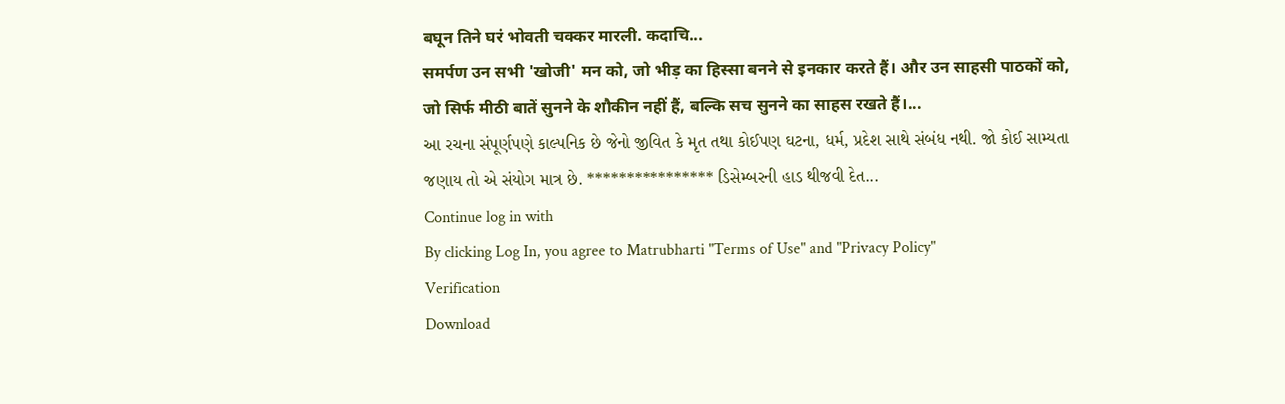बघून तिने घरं भोवती चक्कर मारली. कदाचि...
समर्पण उन सभी 'खोजी' मन को, जो भीड़ का हिस्सा बनने से इनकार करते हैं। और उन साहसी पाठकों को, जो सिर्फ मीठी बातें सुनने के शौकीन नहीं हैं, बल्कि सच सुनने का साहस रखते हैं।...
આ રચના સંપૂર્ણપણે કાલ્પનિક છે જેનો જીવિત કે મૃત તથા કોઈપણ ઘટના, ધર્મ, પ્રદેશ સાથે સંબંધ નથી. જો કોઈ સામ્યતા જણાય તો એ સંયોગ માત્ર છે. **************** ડિસેમ્બરની હાડ થીજવી દેત...
Continue log in with
By clicking Log In, you agree to Matrubharti "Terms of Use" and "Privacy Policy"
Verification
Download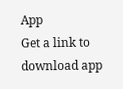App
Get a link to download app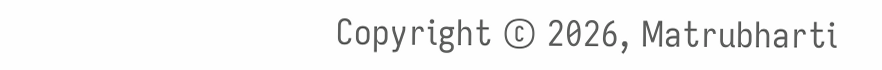Copyright © 2026, Matrubharti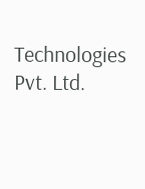Technologies Pvt. Ltd.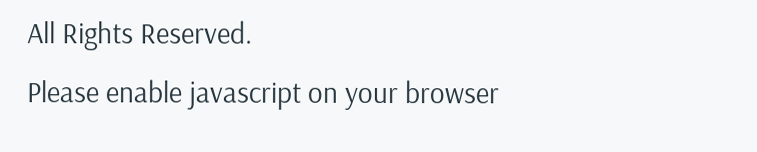All Rights Reserved.
Please enable javascript on your browser